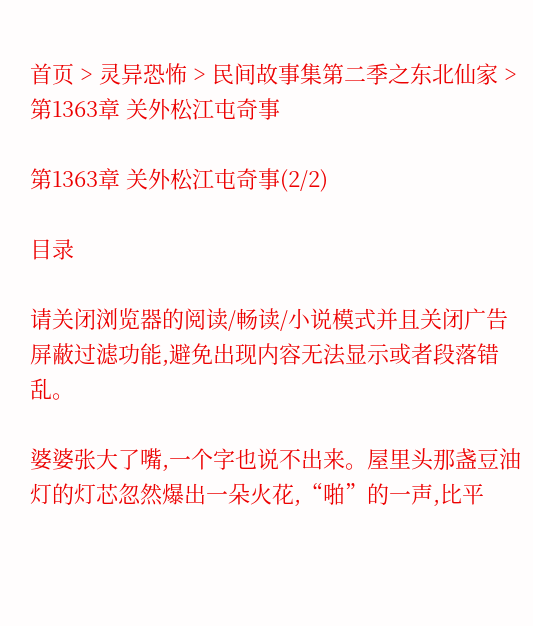首页 > 灵异恐怖 > 民间故事集第二季之东北仙家 > 第1363章 关外松江屯奇事

第1363章 关外松江屯奇事(2/2)

目录

请关闭浏览器的阅读/畅读/小说模式并且关闭广告屏蔽过滤功能,避免出现内容无法显示或者段落错乱。

婆婆张大了嘴,一个字也说不出来。屋里头那盏豆油灯的灯芯忽然爆出一朵火花,“啪”的一声,比平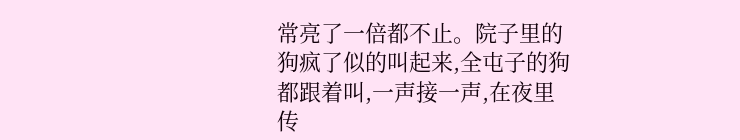常亮了一倍都不止。院子里的狗疯了似的叫起来,全屯子的狗都跟着叫,一声接一声,在夜里传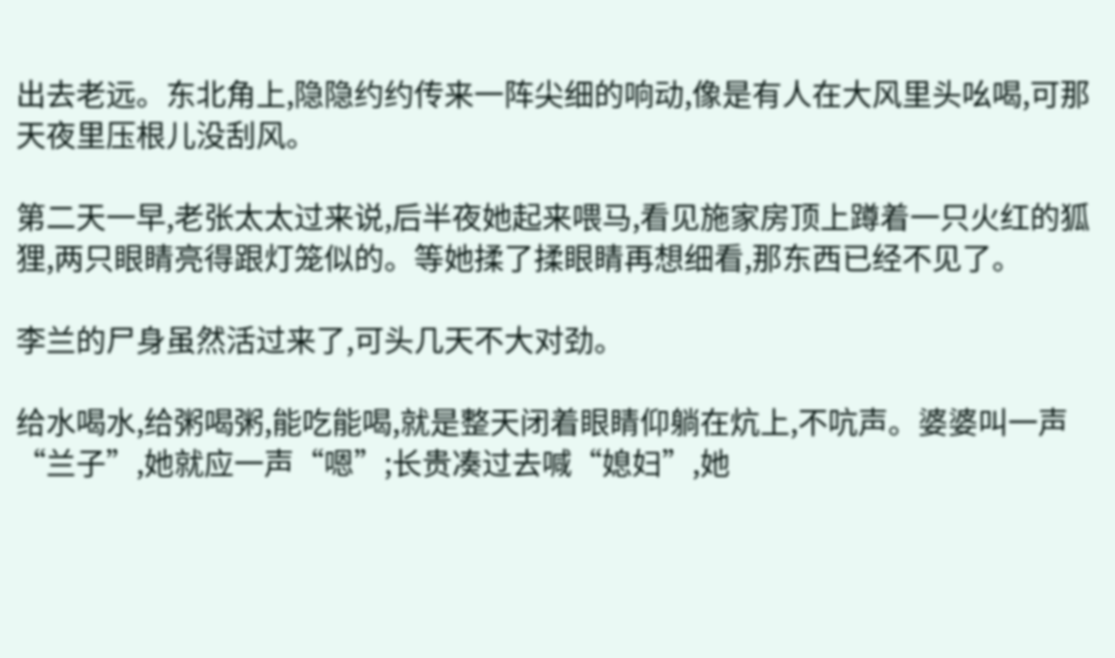出去老远。东北角上,隐隐约约传来一阵尖细的响动,像是有人在大风里头吆喝,可那天夜里压根儿没刮风。

第二天一早,老张太太过来说,后半夜她起来喂马,看见施家房顶上蹲着一只火红的狐狸,两只眼睛亮得跟灯笼似的。等她揉了揉眼睛再想细看,那东西已经不见了。

李兰的尸身虽然活过来了,可头几天不大对劲。

给水喝水,给粥喝粥,能吃能喝,就是整天闭着眼睛仰躺在炕上,不吭声。婆婆叫一声“兰子”,她就应一声“嗯”;长贵凑过去喊“媳妇”,她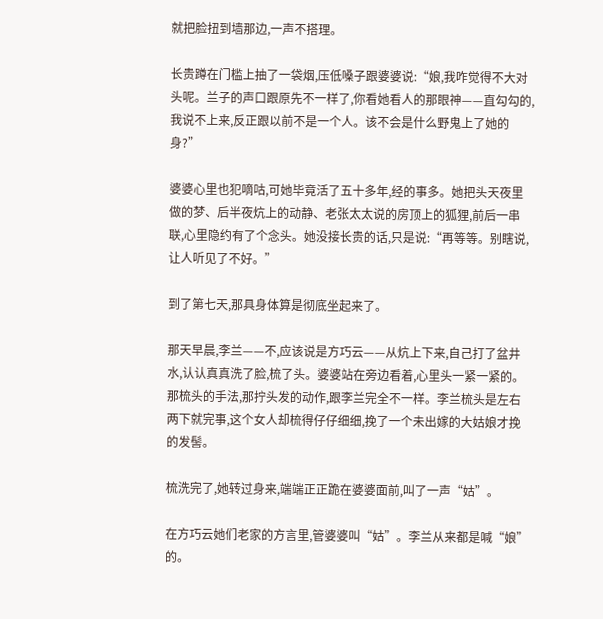就把脸扭到墙那边,一声不搭理。

长贵蹲在门槛上抽了一袋烟,压低嗓子跟婆婆说:“娘,我咋觉得不大对头呢。兰子的声口跟原先不一样了,你看她看人的那眼神——直勾勾的,我说不上来,反正跟以前不是一个人。该不会是什么野鬼上了她的身?”

婆婆心里也犯嘀咕,可她毕竟活了五十多年,经的事多。她把头天夜里做的梦、后半夜炕上的动静、老张太太说的房顶上的狐狸,前后一串联,心里隐约有了个念头。她没接长贵的话,只是说:“再等等。别瞎说,让人听见了不好。”

到了第七天,那具身体算是彻底坐起来了。

那天早晨,李兰——不,应该说是方巧云——从炕上下来,自己打了盆井水,认认真真洗了脸,梳了头。婆婆站在旁边看着,心里头一紧一紧的。那梳头的手法,那拧头发的动作,跟李兰完全不一样。李兰梳头是左右两下就完事,这个女人却梳得仔仔细细,挽了一个未出嫁的大姑娘才挽的发髻。

梳洗完了,她转过身来,端端正正跪在婆婆面前,叫了一声“姑”。

在方巧云她们老家的方言里,管婆婆叫“姑”。李兰从来都是喊“娘”的。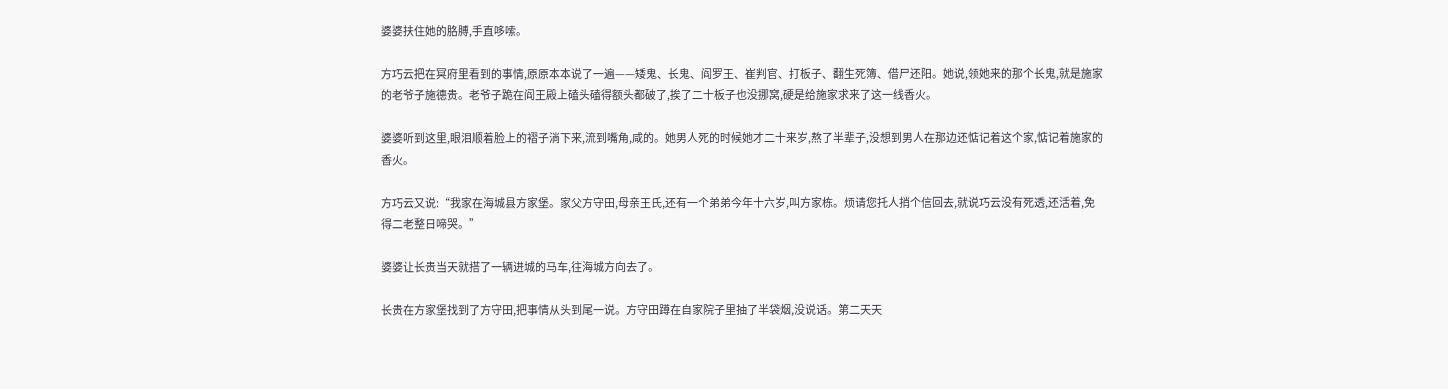婆婆扶住她的胳膊,手直哆嗦。

方巧云把在冥府里看到的事情,原原本本说了一遍——矮鬼、长鬼、阎罗王、崔判官、打板子、翻生死簿、借尸还阳。她说,领她来的那个长鬼,就是施家的老爷子施德贵。老爷子跪在阎王殿上磕头磕得额头都破了,挨了二十板子也没挪窝,硬是给施家求来了这一线香火。

婆婆听到这里,眼泪顺着脸上的褶子淌下来,流到嘴角,咸的。她男人死的时候她才二十来岁,熬了半辈子,没想到男人在那边还惦记着这个家,惦记着施家的香火。

方巧云又说:“我家在海城县方家堡。家父方守田,母亲王氏,还有一个弟弟今年十六岁,叫方家栋。烦请您托人捎个信回去,就说巧云没有死透,还活着,免得二老整日啼哭。”

婆婆让长贵当天就搭了一辆进城的马车,往海城方向去了。

长贵在方家堡找到了方守田,把事情从头到尾一说。方守田蹲在自家院子里抽了半袋烟,没说话。第二天天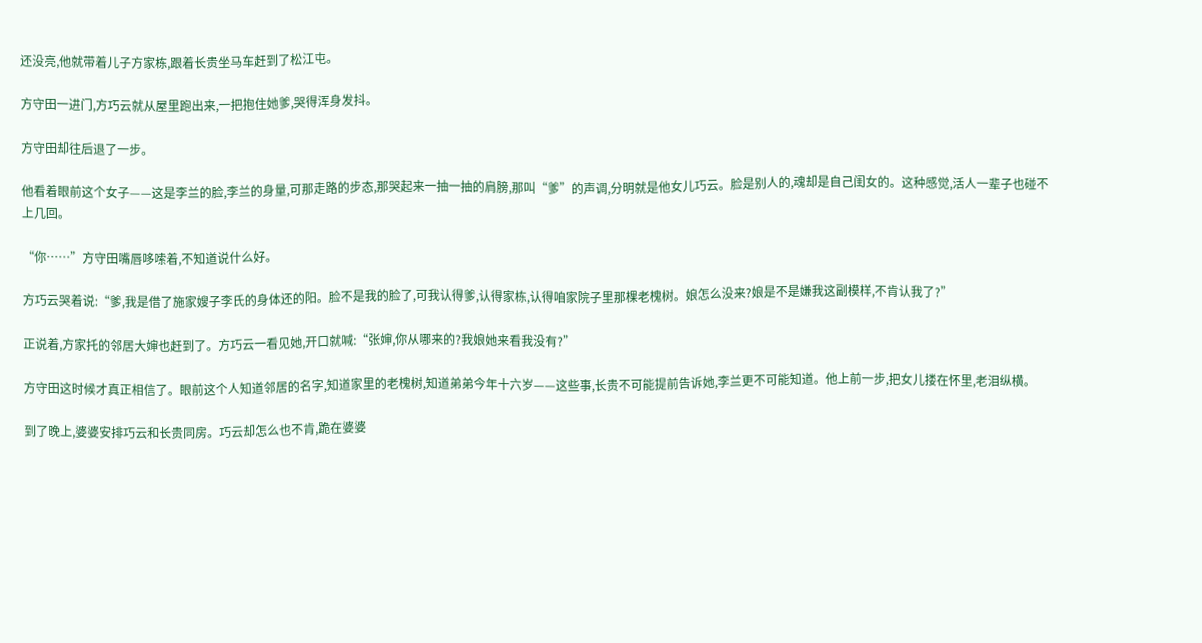还没亮,他就带着儿子方家栋,跟着长贵坐马车赶到了松江屯。

方守田一进门,方巧云就从屋里跑出来,一把抱住她爹,哭得浑身发抖。

方守田却往后退了一步。

他看着眼前这个女子——这是李兰的脸,李兰的身量,可那走路的步态,那哭起来一抽一抽的肩膀,那叫“爹”的声调,分明就是他女儿巧云。脸是别人的,魂却是自己闺女的。这种感觉,活人一辈子也碰不上几回。

“你……”方守田嘴唇哆嗦着,不知道说什么好。

方巧云哭着说:“爹,我是借了施家嫂子李氏的身体还的阳。脸不是我的脸了,可我认得爹,认得家栋,认得咱家院子里那棵老槐树。娘怎么没来?娘是不是嫌我这副模样,不肯认我了?”

正说着,方家托的邻居大婶也赶到了。方巧云一看见她,开口就喊:“张婶,你从哪来的?我娘她来看我没有?”

方守田这时候才真正相信了。眼前这个人知道邻居的名字,知道家里的老槐树,知道弟弟今年十六岁——这些事,长贵不可能提前告诉她,李兰更不可能知道。他上前一步,把女儿搂在怀里,老泪纵横。

到了晚上,婆婆安排巧云和长贵同房。巧云却怎么也不肯,跪在婆婆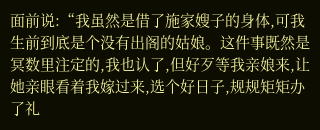面前说:“我虽然是借了施家嫂子的身体,可我生前到底是个没有出阁的姑娘。这件事既然是冥数里注定的,我也认了,但好歹等我亲娘来,让她亲眼看着我嫁过来,选个好日子,规规矩矩办了礼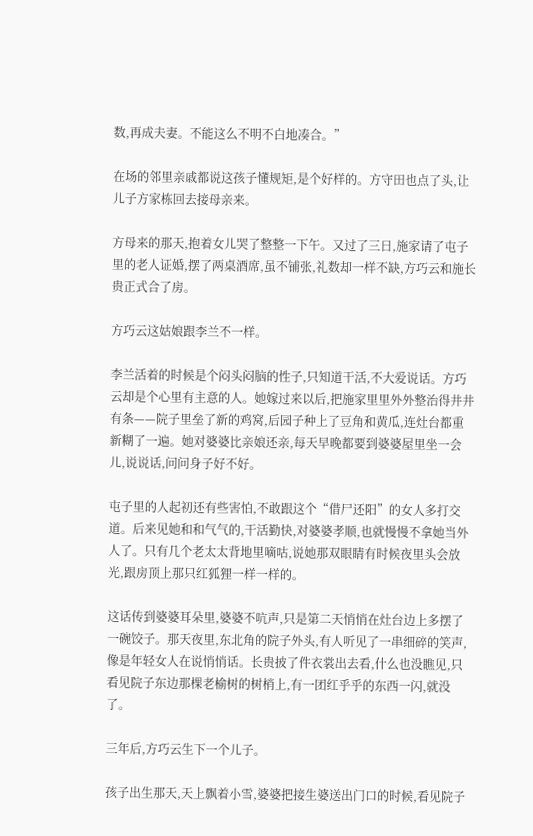数,再成夫妻。不能这么不明不白地凑合。”

在场的邻里亲戚都说这孩子懂规矩,是个好样的。方守田也点了头,让儿子方家栋回去接母亲来。

方母来的那天,抱着女儿哭了整整一下午。又过了三日,施家请了屯子里的老人证婚,摆了两桌酒席,虽不铺张,礼数却一样不缺,方巧云和施长贵正式合了房。

方巧云这姑娘跟李兰不一样。

李兰活着的时候是个闷头闷脑的性子,只知道干活,不大爱说话。方巧云却是个心里有主意的人。她嫁过来以后,把施家里里外外整治得井井有条——院子里垒了新的鸡窝,后园子种上了豆角和黄瓜,连灶台都重新糊了一遍。她对婆婆比亲娘还亲,每天早晚都要到婆婆屋里坐一会儿,说说话,问问身子好不好。

屯子里的人起初还有些害怕,不敢跟这个“借尸还阳”的女人多打交道。后来见她和和气气的,干活勤快,对婆婆孝顺,也就慢慢不拿她当外人了。只有几个老太太背地里嘀咕,说她那双眼睛有时候夜里头会放光,跟房顶上那只红狐狸一样一样的。

这话传到婆婆耳朵里,婆婆不吭声,只是第二天悄悄在灶台边上多摆了一碗饺子。那天夜里,东北角的院子外头,有人听见了一串细碎的笑声,像是年轻女人在说悄悄话。长贵披了件衣裳出去看,什么也没瞧见,只看见院子东边那棵老榆树的树梢上,有一团红乎乎的东西一闪,就没了。

三年后,方巧云生下一个儿子。

孩子出生那天,天上飘着小雪,婆婆把接生婆送出门口的时候,看见院子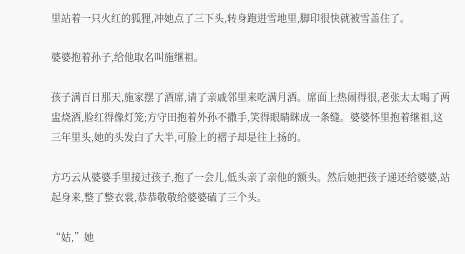里站着一只火红的狐狸,冲她点了三下头,转身跑进雪地里,脚印很快就被雪盖住了。

婆婆抱着孙子,给他取名叫施继祖。

孩子满百日那天,施家摆了酒席,请了亲戚邻里来吃满月酒。席面上热闹得很,老张太太喝了两盅烧酒,脸红得像灯笼;方守田抱着外孙不撒手,笑得眼睛眯成一条缝。婆婆怀里抱着继祖,这三年里头,她的头发白了大半,可脸上的褶子却是往上扬的。

方巧云从婆婆手里接过孩子,抱了一会儿,低头亲了亲他的额头。然后她把孩子递还给婆婆,站起身来,整了整衣裳,恭恭敬敬给婆婆磕了三个头。

“姑,”她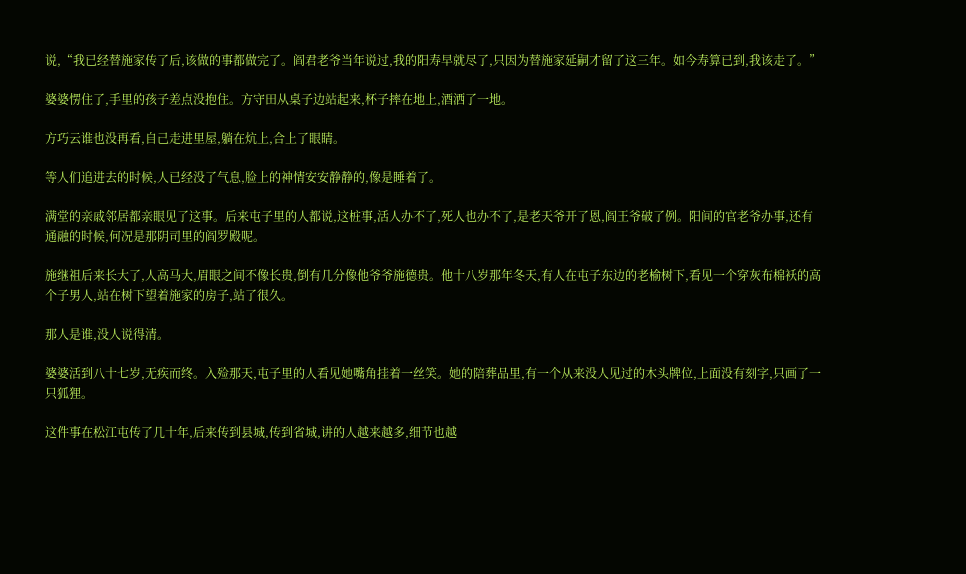说,“我已经替施家传了后,该做的事都做完了。阎君老爷当年说过,我的阳寿早就尽了,只因为替施家延嗣才留了这三年。如今寿算已到,我该走了。”

婆婆愣住了,手里的孩子差点没抱住。方守田从桌子边站起来,杯子摔在地上,酒洒了一地。

方巧云谁也没再看,自己走进里屋,躺在炕上,合上了眼睛。

等人们追进去的时候,人已经没了气息,脸上的神情安安静静的,像是睡着了。

满堂的亲戚邻居都亲眼见了这事。后来屯子里的人都说,这桩事,活人办不了,死人也办不了,是老天爷开了恩,阎王爷破了例。阳间的官老爷办事,还有通融的时候,何况是那阴司里的阎罗殿呢。

施继祖后来长大了,人高马大,眉眼之间不像长贵,倒有几分像他爷爷施德贵。他十八岁那年冬天,有人在屯子东边的老榆树下,看见一个穿灰布棉袄的高个子男人,站在树下望着施家的房子,站了很久。

那人是谁,没人说得清。

婆婆活到八十七岁,无疾而终。入殓那天,屯子里的人看见她嘴角挂着一丝笑。她的陪葬品里,有一个从来没人见过的木头牌位,上面没有刻字,只画了一只狐狸。

这件事在松江屯传了几十年,后来传到县城,传到省城,讲的人越来越多,细节也越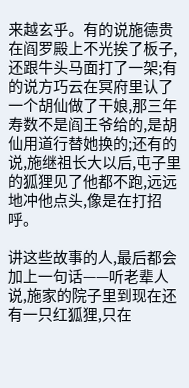来越玄乎。有的说施德贵在阎罗殿上不光挨了板子,还跟牛头马面打了一架;有的说方巧云在冥府里认了一个胡仙做了干娘,那三年寿数不是阎王爷给的,是胡仙用道行替她换的;还有的说,施继祖长大以后,屯子里的狐狸见了他都不跑,远远地冲他点头,像是在打招呼。

讲这些故事的人,最后都会加上一句话——听老辈人说,施家的院子里到现在还有一只红狐狸,只在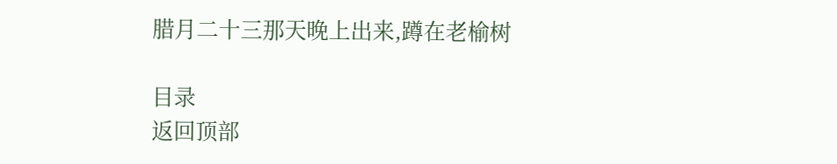腊月二十三那天晚上出来,蹲在老榆树

目录
返回顶部